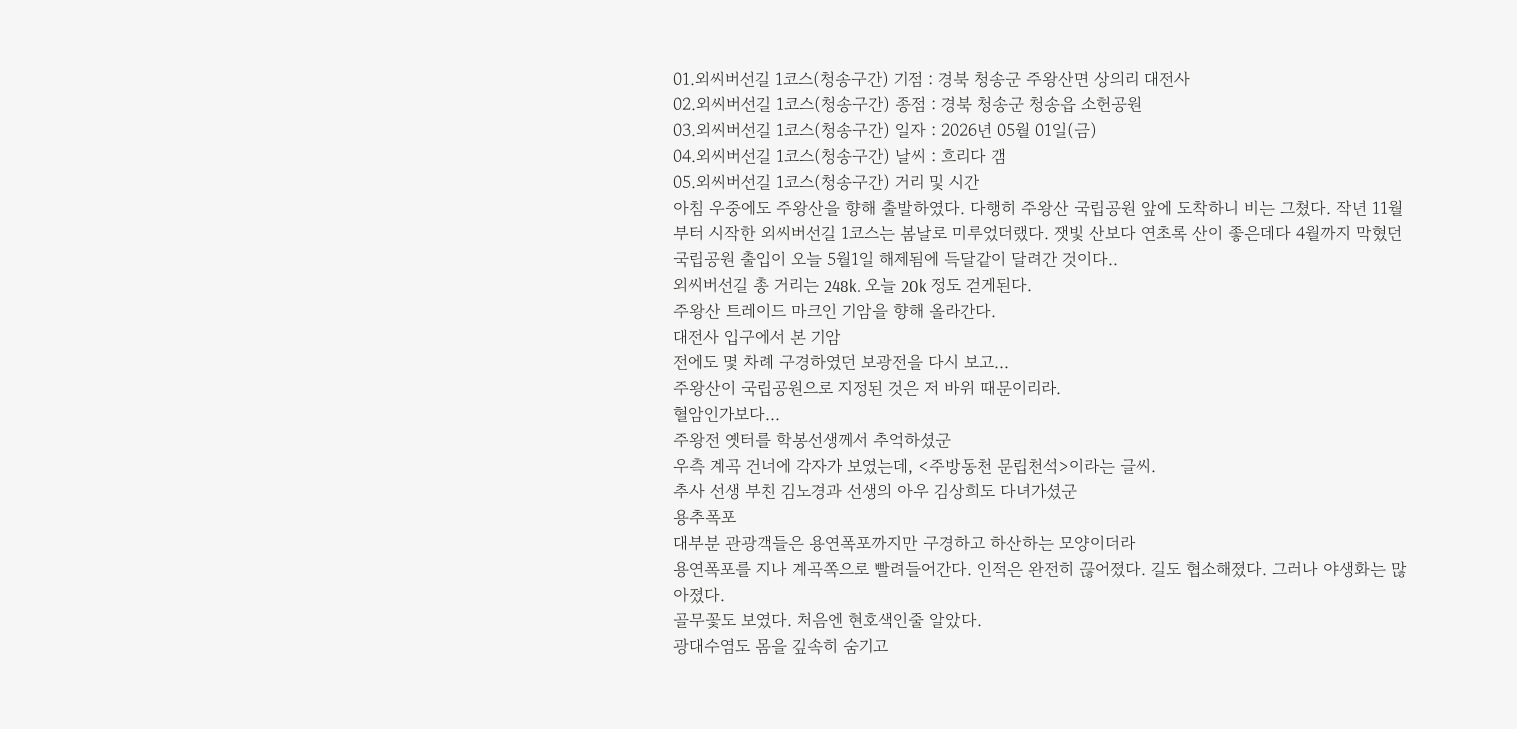01.외씨버선길 1코스(청송구간) 기점 : 경북 청송군 주왕산면 상의리 대전사
02.외씨버선길 1코스(청송구간) 종점 : 경북 청송군 청송읍 소헌공원
03.외씨버선길 1코스(청송구간) 일자 : 2026년 05월 01일(금)
04.외씨버선길 1코스(청송구간) 날씨 : 흐리다 갬
05.외씨버선길 1코스(청송구간) 거리 및 시간
아침 우중에도 주왕산을 향해 출발하였다. 다행히 주왕산 국립공원 앞에 도착하니 비는 그쳤다. 작년 11월부터 시작한 외씨버선길 1코스는 봄날로 미루었더랬다. 잿빛 산보다 연초록 산이 좋은데다 4월까지 막혔던 국립공원 출입이 오늘 5월1일 해제됨에 득달같이 달려간 것이다..
외씨버선길 총 거리는 248k. 오늘 20k 정도 걷게된다.
주왕산 트레이드 마크인 기암을 향해 올라간다.
대전사 입구에서 본 기암
전에도 몇 차례 구경하였던 보광전을 다시 보고...
주왕산이 국립공원으로 지정된 것은 저 바위 때문이리라.
혈암인가보다...
주왕전 옛터를 학봉선생께서 추억하셨군
우측 계곡 건너에 각자가 보였는데, <주방동천 문립천석>이라는 글씨.
추사 선생 부친 김노경과 선생의 아우 김상희도 다녀가셨군
용추폭포
대부분 관광객들은 용연폭포까지만 구경하고 하산하는 모양이더라
용연폭포를 지나 계곡쪽으로 빨려들어간다. 인적은 완전히 끊어졌다. 길도 협소해졌다. 그러나 야생화는 많아졌다.
골무꽃도 보였다. 처음엔 현호색인줄 알았다.
광대수염도 몸을 깊속히 숨기고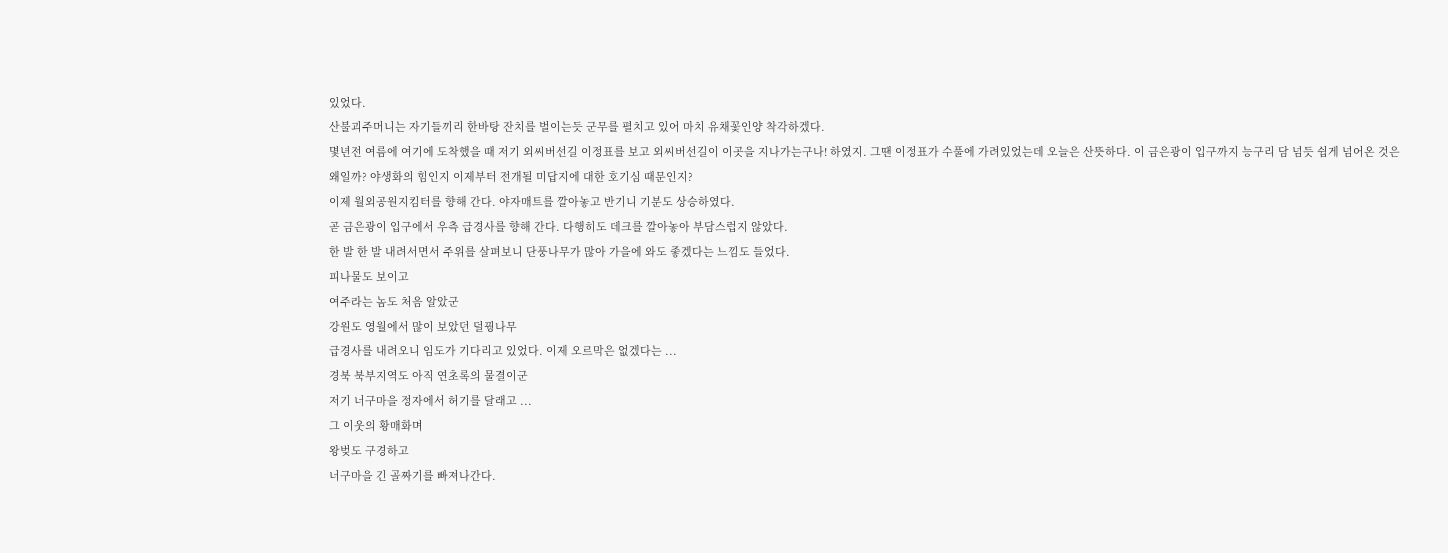있었다.
산불괴주머니는 자기들끼리 한바탕 잔치를 벌이는듯 군무를 펼치고 있어 마치 유채꽃인양 착각하겠다.
몇년전 여름에 여기에 도착했을 때 저기 외씨버선길 이정표를 보고 외씨버선길이 이곳을 지나가는구나! 하였지. 그땐 이정표가 수풀에 가려있었는데 오늘은 산뜻하다. 이 금은광이 입구까지 능구리 담 넘듯 쉽게 넘어온 것은 왜일까? 야생화의 힘인지 이제부터 전개될 미답지에 대한 호기심 때문인지?
이제 월외공원지킴터를 향해 간다. 야자매트를 깔아놓고 반기니 기분도 상승하였다.
곧 금은광이 입구에서 우측 급경사를 향해 간다. 다행히도 데크를 깔아놓아 부담스럽지 않았다.
한 발 한 발 내려서면서 주위를 살펴보니 단풍나무가 많아 가을에 와도 좋겠다는 느낌도 들었다.
피나물도 보이고
여주라는 놈도 처음 알았군
강원도 영월에서 많이 보았던 덜꿩나무
급경사를 내려오니 임도가 기다리고 있었다. 이제 오르막은 없겠다는 ...
경북 북부지역도 아직 연초록의 물결이군
저기 너구마을 정자에서 허기를 달래고 ...
그 이웃의 황매화며
왕벚도 구경하고
너구마을 긴 골짜기를 빠져나간다.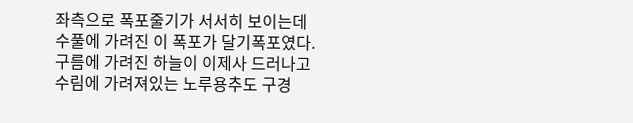좌측으로 폭포줄기가 서서히 보이는데
수풀에 가려진 이 폭포가 달기폭포였다.
구름에 가려진 하늘이 이제사 드러나고
수림에 가려져있는 노루용추도 구경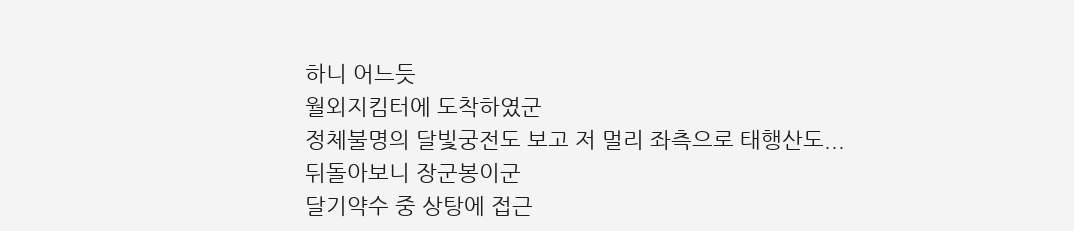하니 어느듯
월외지킴터에 도착하였군
정체불명의 달빛궁전도 보고 저 멀리 좌측으로 태행산도...
뒤돌아보니 장군봉이군
달기약수 중 상탕에 접근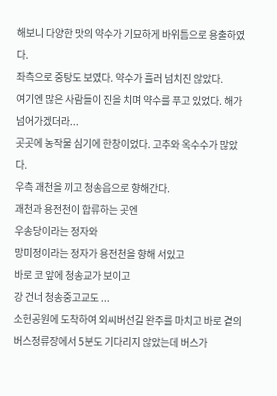해보니 다양한 맛의 약수가 기묘하게 바위틈으로 용출하였다.
좌측으로 중탕도 보였다. 약수가 흘러 넘치진 않았다.
여기엔 많은 사람들이 진을 치며 약수를 푸고 있었다. 해가 넘어가겠더라...
곳곳에 농작물 심기에 한창이었다. 고추와 옥수수가 많았다.
우측 괘천을 끼고 청송읍으로 향해간다.
괘천과 용전천이 합류하는 곳엔
우송당이라는 정자와
망미정이라는 정자가 용전천을 향해 서있고
바로 코 앞에 청송교가 보이고
강 건너 청송중고교도 ...
소헌공원에 도착하여 외씨버선길 완주를 마치고 바로 곁의 버스정류장에서 5분도 기다리지 않았는데 버스가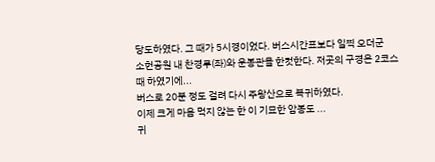당도하였다. 그 때가 5시경이었다. 버스시간표보다 일찍 오더군
소헌공원 내 찬경루(좌)와 운봉관을 한컷한다. 저곳의 구경은 2코스 때 하였기에...
버스로 20분 정도 걸려 다시 주왕산으로 복귀하였다.
이제 크게 마음 먹지 않는 한 이 기묘한 암봉도 ...
귀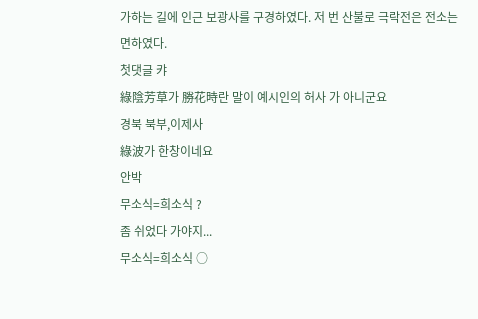가하는 길에 인근 보광사를 구경하였다. 저 번 산불로 극락전은 전소는 면하였다.
첫댓글 캬
綠陰芳草가 勝花時란 말이 예시인의 허사 가 아니군요
경북 북부,이제사
綠波가 한창이네요
안박
무소식=희소식 ?
좀 쉬었다 가야지...
무소식=희소식 ○